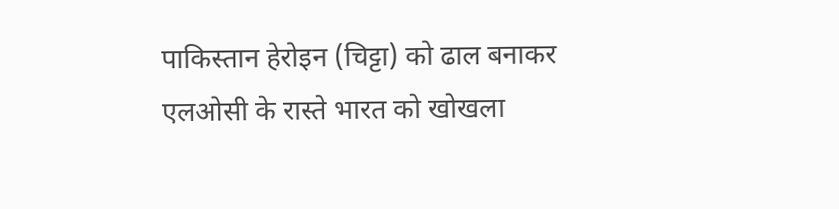पाकिस्तान हेरोइन (चिट्टा) को ढाल बनाकर एलओसी के रास्ते भारत को खोखला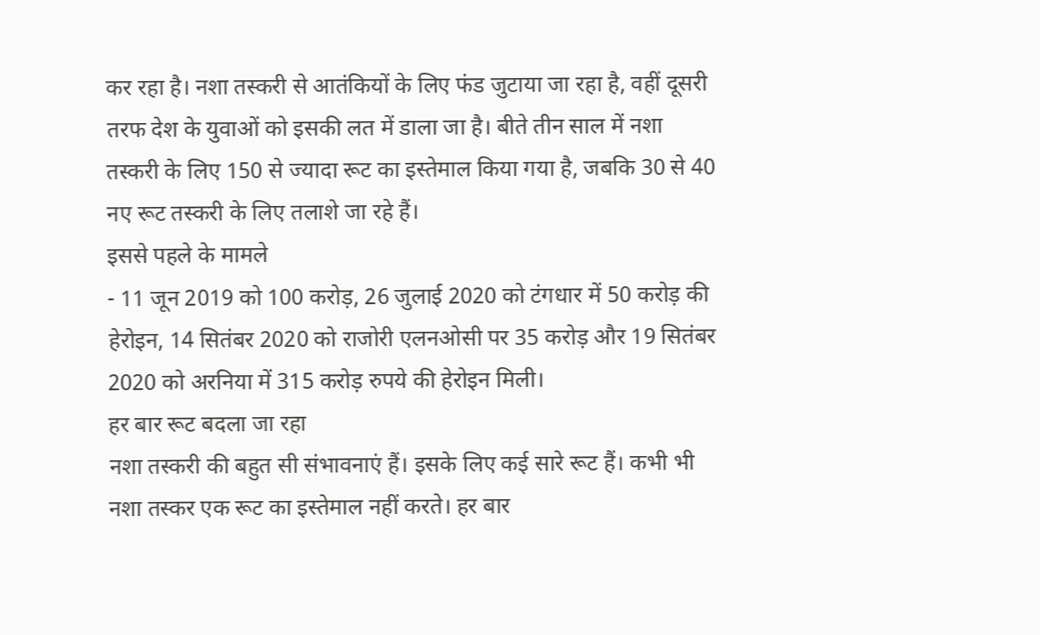कर रहा है। नशा तस्करी से आतंकियों के लिए फंड जुटाया जा रहा है, वहीं दूसरी तरफ देश के युवाओं को इसकी लत में डाला जा है। बीते तीन साल में नशा तस्करी के लिए 150 से ज्यादा रूट का इस्तेमाल किया गया है, जबकि 30 से 40 नए रूट तस्करी के लिए तलाशे जा रहे हैं।
इससे पहले के मामले
- 11 जून 2019 को 100 करोड़, 26 जुलाई 2020 को टंगधार में 50 करोड़ की हेरोइन, 14 सितंबर 2020 को राजोरी एलनओसी पर 35 करोड़ और 19 सितंबर 2020 को अरनिया में 315 करोड़ रुपये की हेरोइन मिली।
हर बार रूट बदला जा रहा
नशा तस्करी की बहुत सी संभावनाएं हैं। इसके लिए कई सारे रूट हैं। कभी भी नशा तस्कर एक रूट का इस्तेमाल नहीं करते। हर बार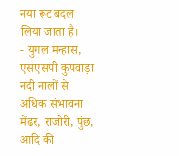नया रूट बदल लिया जाता है।
- युगल मन्हास, एसएसपी कुपवाड़ा
नदी नालों से अधिक संभावना
मेंढर, राजोरी, पुंछ, आदि की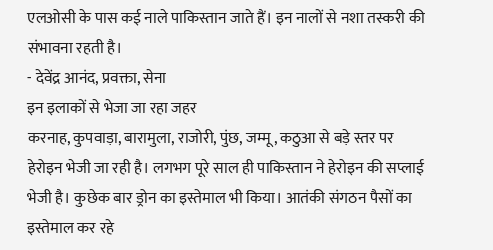एलओसी के पास कई नाले पाकिस्तान जाते हैं। इन नालों से नशा तस्करी की संभावना रहती है।
- देवेंद्र आनंद, प्रवक्ता, सेना
इन इलाकों से भेजा जा रहा जहर
करनाह, कुपवाड़ा, बारामुला, राजोरी, पुंछ, जम्मू, कठुआ से बड़े स्तर पर हेरोइन भेजी जा रही है। लगभग पूरे साल ही पाकिस्तान ने हेरोइन की सप्लाई भेजी है। कुछेक बार ड्रोन का इस्तेमाल भी किया। आतंकी संगठन पैसों का इस्तेमाल कर रहे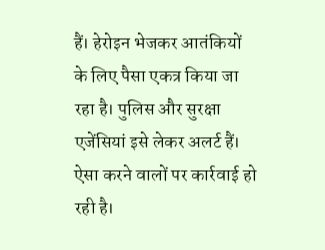हैं। हेरोइन भेजकर आतंकियों के लिए पैसा एकत्र किया जा रहा है। पुलिस और सुरक्षा एजेंसियां इसे लेकर अलर्ट हैं। ऐसा करने वालों पर कार्रवाई हो रही है।